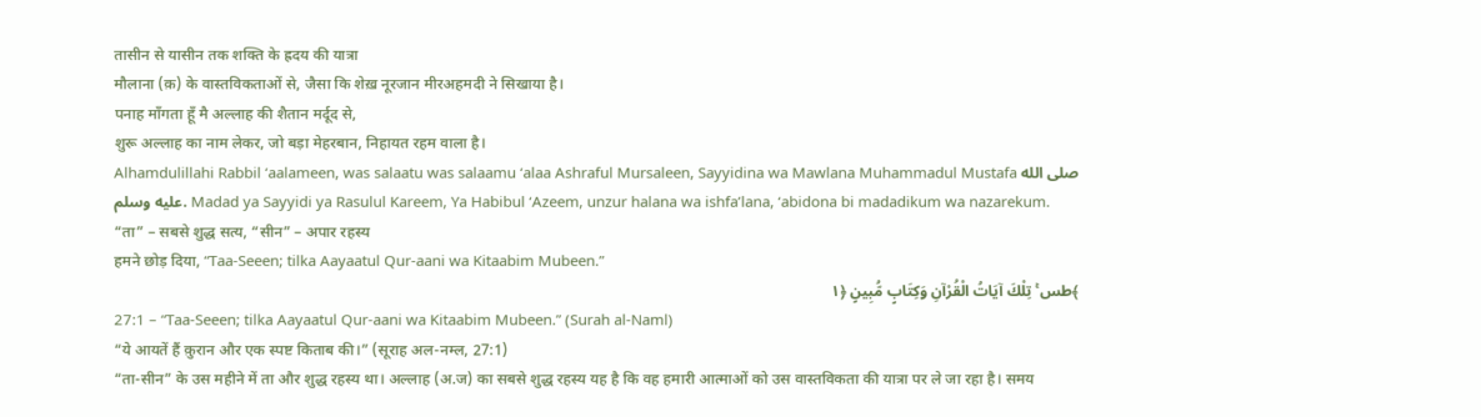तासीन से यासीन तक शक्ति के ह्रदय की यात्रा
मौलाना (क़) के वास्तविकताओं से, जैसा कि शेख़ नूरजान मीरअहमदी ने सिखाया है।
पनाह माँगता हूँ मै अल्लाह की शैतान मर्दूद से,
शुरू अल्लाह का नाम लेकर, जो बड़ा मेहरबान, निहायत रहम वाला है।
Alhamdulillahi Rabbil ‘aalameen, was salaatu was salaamu ‘alaa Ashraful Mursaleen, Sayyidina wa Mawlana Muhammadul Mustafa صلى الله عليه وسلم. Madad ya Sayyidi ya Rasulul Kareem, Ya Habibul ‘Azeem, unzur halana wa ishfa’lana, ‘abidona bi madadikum wa nazarekum.
“ता” – सबसे शुद्ध सत्य, “सीन” – अपार रहस्य
हमने छोड़ दिया, “Taa-Seeen; tilka Aayaatul Qur-aani wa Kitaabim Mubeen.”
﴾طس ۚ تِلْكَ آيَاتُ الْقُرْآنِ وَكِتَابٍ مُّبِينٍ ﴿١
27:1 – “Taa-Seeen; tilka Aayaatul Qur-aani wa Kitaabim Mubeen.” (Surah al-Naml)
“ये आयतें हैं क़ुरान और एक स्पष्ट किताब की।” (सूराह अल-नम्ल, 27:1)
“ता-सीन” के उस महीने में ता और शुद्ध रहस्य था। अल्लाह (अ.ज) का सबसे शुद्ध रहस्य यह है कि वह हमारी आत्माओं को उस वास्तविकता की यात्रा पर ले जा रहा है। समय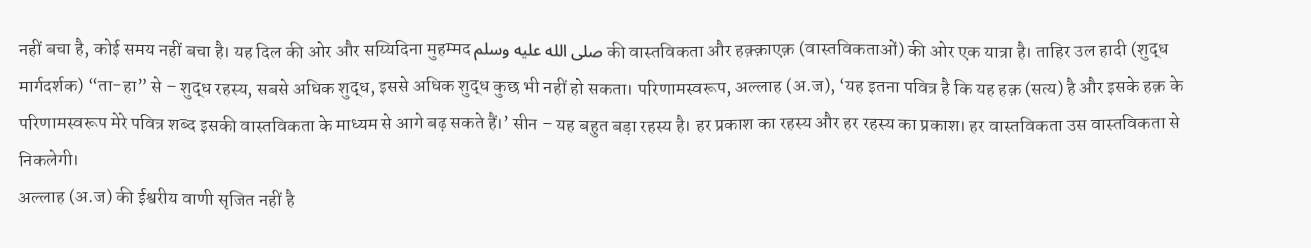नहीं बचा है, कोई समय नहीं बचा है। यह दिल की ओर और सय्यिदिना मुहम्मद صلى الله عليه وسلم की वास्तविकता और हक़्क़ाएक़ (वास्तविकताओं) की ओर एक यात्रा है। ताहिर उल हादी (शुद्ध मार्गदर्शक) “ता-हा” से – शुद्ध रहस्य, सबसे अधिक शुद्ध, इससे अधिक शुद्ध कुछ भी नहीं हो सकता। परिणामस्वरूप, अल्लाह (अ.ज), ‘यह इतना पवित्र है कि यह हक़ (सत्य) है और इसके हक़ के परिणामस्वरूप मेरे पवित्र शब्द इसकी वास्तविकता के माध्यम से आगे बढ़ सकते हैं।’ सीन – यह बहुत बड़ा रहस्य है। हर प्रकाश का रहस्य और हर रहस्य का प्रकाश। हर वास्तविकता उस वास्तविकता से निकलेगी।
अल्लाह (अ.ज) की ईश्वरीय वाणी सृजित नहीं है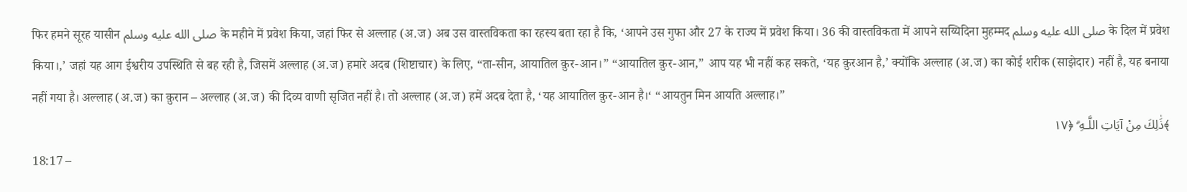फिर हमने सूरह यासीन صلى الله عليه وسلم के महीने में प्रवेश किया, जहां फिर से अल्लाह (अ.ज) अब उस वास्तविकता का रहस्य बता रहा है कि, ‘आपने उस गुफा और 27 के राज्य में प्रवेश किया। 36 की वास्तविकता में आपने सय्यिदिना मुहम्मद صلى الله عليه وسلم के दिल में प्रवेश किया।,’ जहां यह आग ईश्वरीय उपस्थिति से बह रही है, जिसमें अल्लाह (अ.ज) हमारे अदब (शिष्टाचार) के लिए, “ता-सीन, आयातिल क़ुर-आन।” “आयातिल क़ुर-आन,” आप यह भी नहीं कह सकते, ‘यह क़ुरआन है,’ क्योंकि अल्लाह (अ.ज) का कोई शरीक (साझेदार) नहीं है, यह बनाया नहीं गया है। अल्लाह (अ.ज) का क़ुरान – अल्लाह (अ.ज) की दिव्य वाणी सृजित नहीं है। तो अल्लाह (अ.ज) हमें अदब देता है, ‘यह आयातिल क़ुर-आन है।‘ “आयतुन मिन आयति अल्लाह।”
﴾ذَٰلِكَ مِنْ آيَاتِ اللَّـهِ ۗ ﴿١٧
18:17 –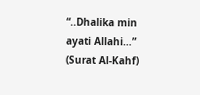“..Dhalika min ayati Allahi…” (Surat Al-Kahf)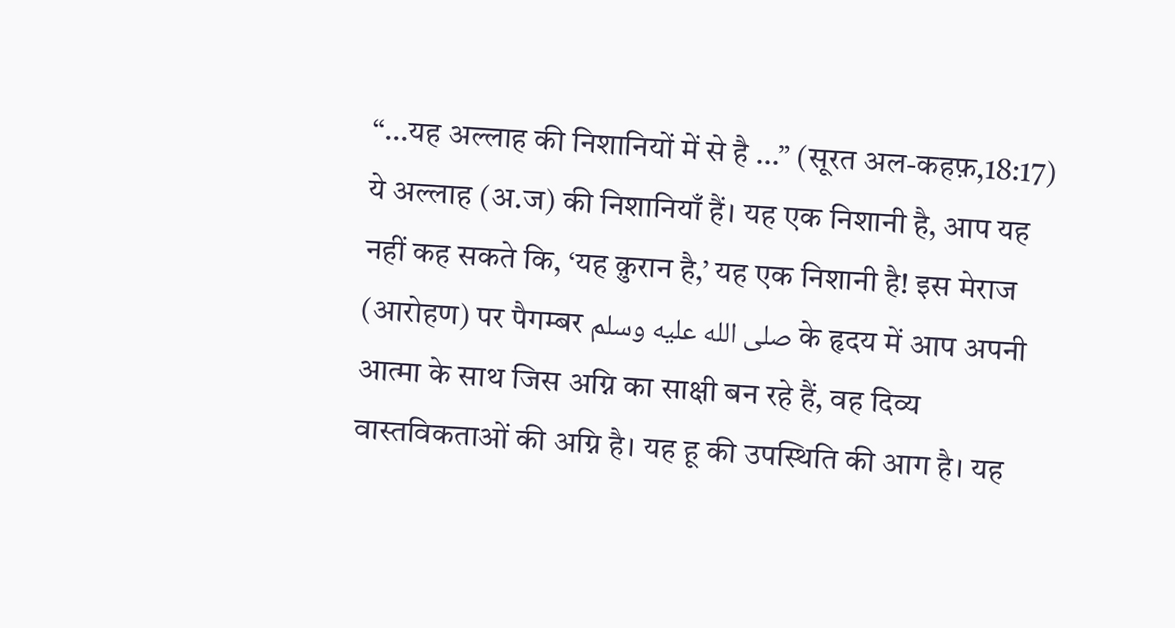“…यह अल्लाह की निशानियों में से है …” (सूरत अल-कहफ़,18:17)
ये अल्लाह (अ.ज) की निशानियाँ हैं। यह एक निशानी है, आप यह नहीं कह सकते कि, ‘यह क़ुरान है,’ यह एक निशानी है! इस मेराज (आरोहण) पर पैगम्बर صلى الله عليه وسلم के हृदय में आप अपनी आत्मा के साथ जिस अग्नि का साक्षी बन रहे हैं, वह दिव्य वास्तविकताओं की अग्नि है। यह हू की उपस्थिति की आग है। यह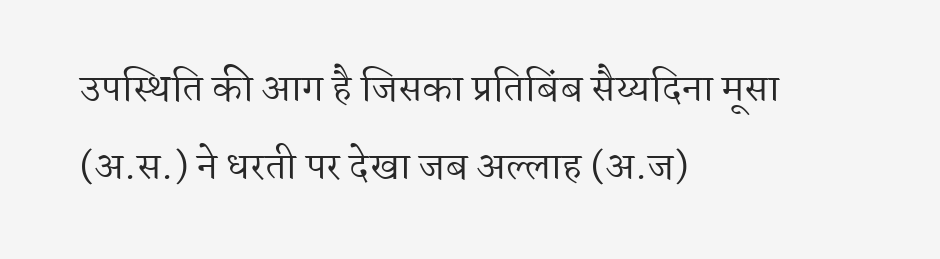उपस्थिति की आग है जिसका प्रतिबिंब सैय्यदिना मूसा (अ.स.) ने धरती पर देखा जब अल्लाह (अ.ज)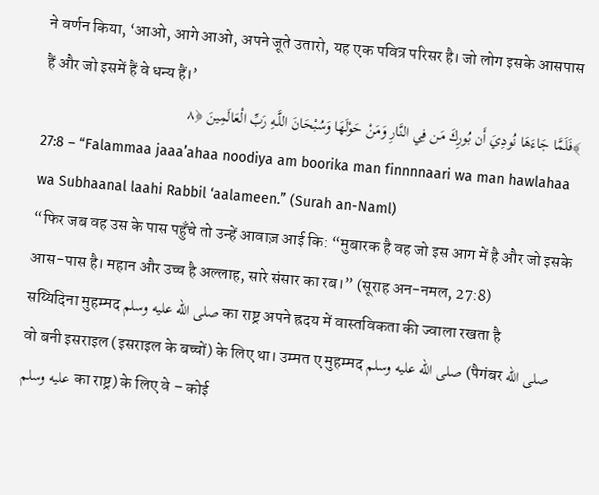ने वर्णन किया, ‘आओ, आगे आओ, अपने जूते उतारो, यह एक पवित्र परिसर है। जो लोग इसके आसपास हैं और जो इसमें हैं वे धन्य हैं।’
﴾فَلَمَّا جَاءَهَا نُودِيَ أَن بُورِكَ مَن فِي النَّارِ وَمَنْ حَوْلَهَا وَسُبْحَانَ اللَّـهِ رَبِّ الْعَالَمِينَ ﴿٨
27:8 – “Falammaa jaaa’ahaa noodiya am boorika man finnnnaari wa man hawlahaa wa Subhaanal laahi Rabbil ‘aalameen.” (Surah an-Naml)
“फिर जब वह उस के पास पहुँचे तो उन्हें आवाज़ आई कि: “मुबारक है वह जो इस आग में है और जो इसके आस-पास है। महान और उच्च है अल्लाह, सारे संसार का रब।” (सूराह अन-नमल, 27:8)
सय्यिदिना मुहम्मद صلى الله عليه وسلم का राष्ट्र अपने ह्रदय में वास्तविकता की ज्वाला रखता है
वो बनी इसराइल (इसराइल के बच्चों) के लिए था। उम्मत ए मुहम्मद صلى الله عليه وسلم (पैगंबर صلى الله عليه وسلم का राष्ट्र) के लिए वे – कोई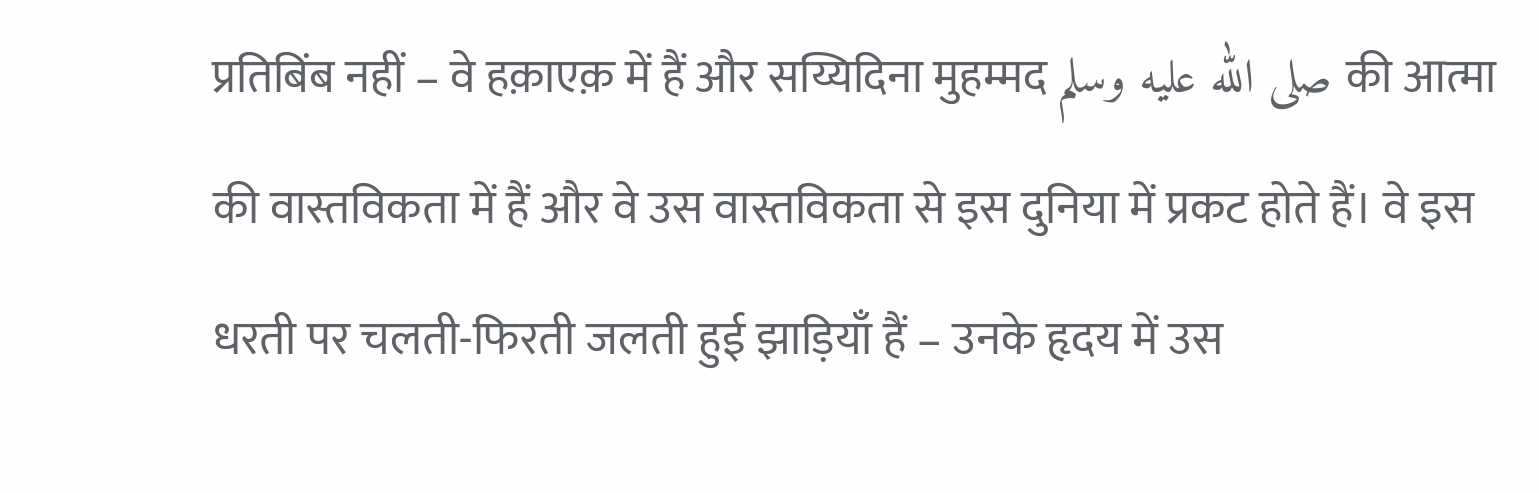प्रतिबिंब नहीं – वे हक़ाएक़ में हैं और सय्यिदिना मुहम्मद صلى الله عليه وسلم की आत्मा की वास्तविकता में हैं और वे उस वास्तविकता से इस दुनिया में प्रकट होते हैं। वे इस धरती पर चलती-फिरती जलती हुई झाड़ियाँ हैं – उनके हृदय में उस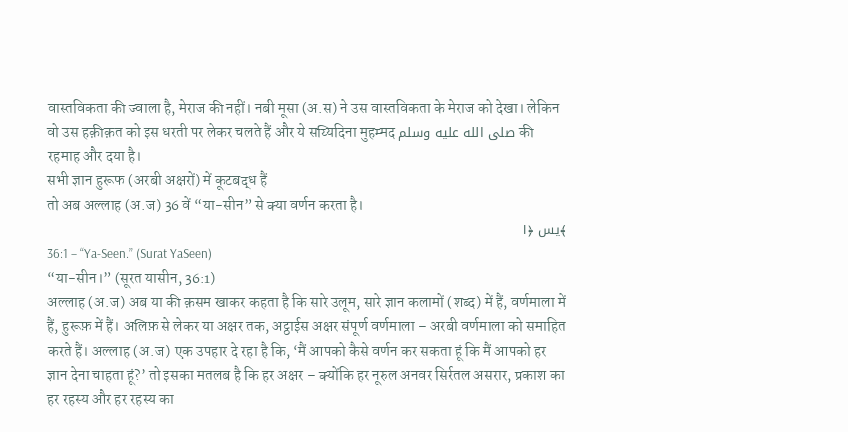वास्तविकता की ज्वाला है, मेराज की नहीं। नबी मूसा (अ.स) ने उस वास्तविकता के मेराज को देखा। लेकिन वो उस हक़ीक़त को इस धरती पर लेकर चलते हैं और ये सय्यिदिना मुहम्मद صلى الله عليه وسلم की रहमाह और दया है।
सभी ज्ञान हुरूफ (अरबी अक्षरों) में कूटबद्ध हैं
तो अब अल्लाह (अ.ज) 36 वें “या-सीन” से क्या वर्णन करता है।
﴾يس ﴿١
36:1 – “Ya-Seen.” (Surat YaSeen)
“या-सीन।” (सूरत यासीन, 36:1)
अल्लाह (अ.ज) अब या की क़सम खाकर कहता है कि सारे उलूम, सारे ज्ञान कलामों (शब्द) में हैं, वर्णमाला में हैं, हुरूफ़ में हैं। अलिफ़ से लेकर या अक्षर तक, अट्ठाईस अक्षर संपूर्ण वर्णमाला – अरबी वर्णमाला को समाहित करते हैं। अल्लाह (अ.ज) एक उपहार दे रहा है कि, ‘मैं आपको कैसे वर्णन कर सकता हूं कि मैं आपको हर ज्ञान देना चाहता हूं?’ तो इसका मतलब है कि हर अक्षर – क्योंकि हर नूरुल अनवर सिर्रतल असरार, प्रकाश का हर रहस्य और हर रहस्य का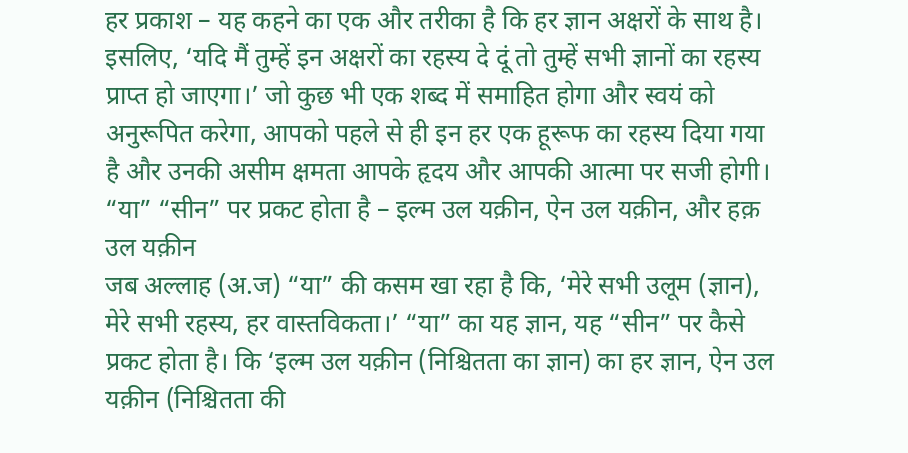हर प्रकाश – यह कहने का एक और तरीका है कि हर ज्ञान अक्षरों के साथ है। इसलिए, ‘यदि मैं तुम्हें इन अक्षरों का रहस्य दे दूं तो तुम्हें सभी ज्ञानों का रहस्य प्राप्त हो जाएगा।’ जो कुछ भी एक शब्द में समाहित होगा और स्वयं को अनुरूपित करेगा, आपको पहले से ही इन हर एक हूरूफ का रहस्य दिया गया है और उनकी असीम क्षमता आपके हृदय और आपकी आत्मा पर सजी होगी।
“या” “सीन” पर प्रकट होता है – इल्म उल यक़ीन, ऐन उल यक़ीन, और हक़ उल यक़ीन
जब अल्लाह (अ.ज) “या” की कसम खा रहा है कि, ‘मेरे सभी उलूम (ज्ञान), मेरे सभी रहस्य, हर वास्तविकता।’ “या” का यह ज्ञान, यह “सीन” पर कैसे प्रकट होता है। कि ‘इल्म उल यक़ीन (निश्चितता का ज्ञान) का हर ज्ञान, ऐन उल यक़ीन (निश्चितता की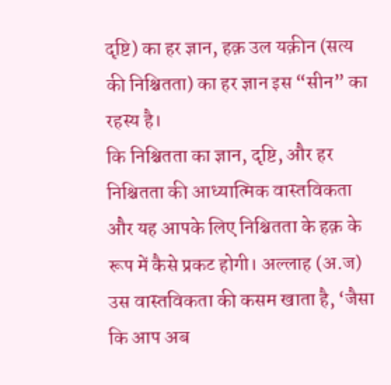दृष्टि) का हर ज्ञान, हक़ उल यक़ीन (सत्य की निश्चितता) का हर ज्ञान इस “सीन” का रहस्य है।
कि निश्चितता का ज्ञान, दृष्टि, और हर निश्चितता की आध्यात्मिक वास्तविकता और यह आपके लिए निश्चितता के हक़ के रूप में कैसे प्रकट होगी। अल्लाह (अ.ज) उस वास्तविकता की कसम खाता है, ‘जैसा कि आप अब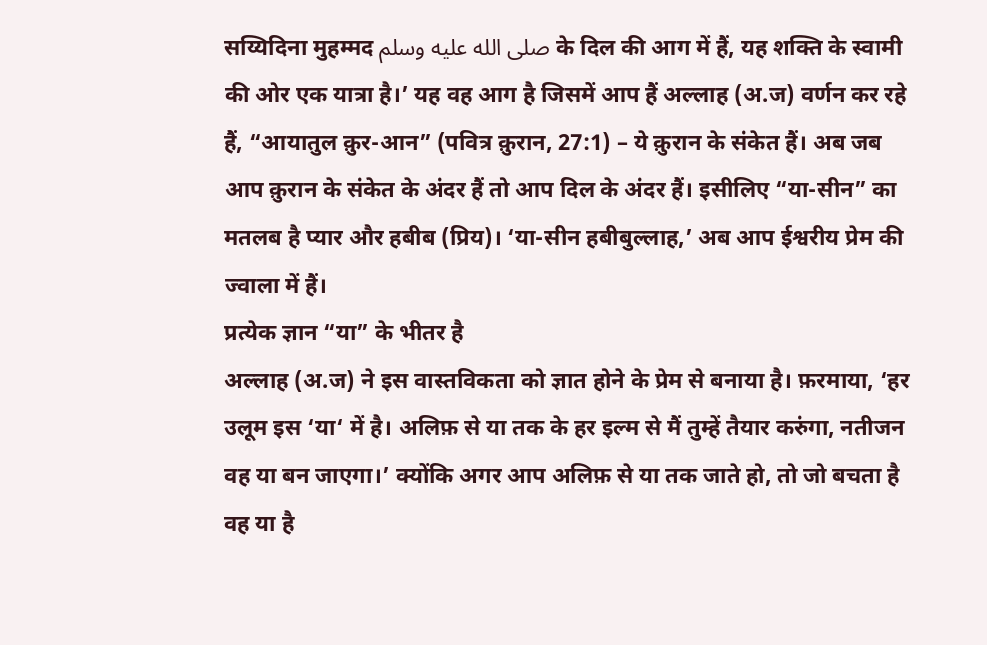सय्यिदिना मुहम्मद صلى الله عليه وسلم के दिल की आग में हैं, यह शक्ति के स्वामी की ओर एक यात्रा है।’ यह वह आग है जिसमें आप हैं अल्लाह (अ.ज) वर्णन कर रहे हैं, “आयातुल क़ुर-आन” (पवित्र क़ुरान, 27:1) – ये क़ुरान के संकेत हैं। अब जब आप क़ुरान के संकेत के अंदर हैं तो आप दिल के अंदर हैं। इसीलिए “या-सीन” का मतलब है प्यार और हबीब (प्रिय)। ‘या-सीन हबीबुल्लाह,’ अब आप ईश्वरीय प्रेम की ज्वाला में हैं।
प्रत्येक ज्ञान “या” के भीतर है
अल्लाह (अ.ज) ने इस वास्तविकता को ज्ञात होने के प्रेम से बनाया है। फ़रमाया, ‘हर उलूम इस ‘या‘ में है। अलिफ़ से या तक के हर इल्म से मैं तुम्हें तैयार करुंगा, नतीजन वह या बन जाएगा।’ क्योंकि अगर आप अलिफ़ से या तक जाते हो, तो जो बचता है वह या है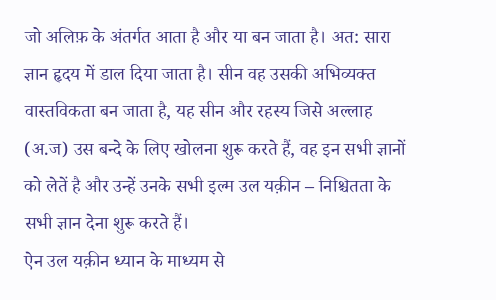जो अलिफ़ के अंतर्गत आता है और या बन जाता है। अत: सारा ज्ञान हृदय में डाल दिया जाता है। सीन वह उसकी अभिव्यक्त वास्तविकता बन जाता है, यह सीन और रहस्य जिसे अल्लाह (अ.ज) उस बन्दे के लिए खोलना शुरू करते हैं, वह इन सभी ज्ञानों को लेतें है और उन्हें उनके सभी इल्म उल यक़ीन – निश्चितता के सभी ज्ञान देना शुरू करते हैं।
ऐन उल यक़ीन ध्यान के माध्यम से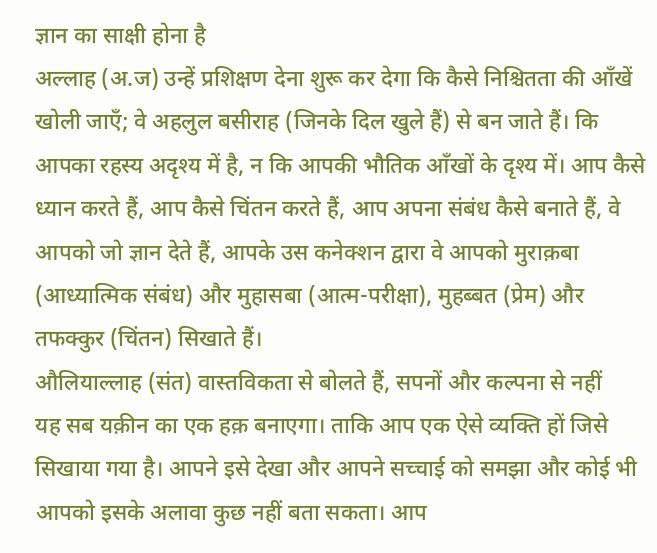ज्ञान का साक्षी होना है
अल्लाह (अ.ज) उन्हें प्रशिक्षण देना शुरू कर देगा कि कैसे निश्चितता की आँखें खोली जाएँ; वे अहलुल बसीराह (जिनके दिल खुले हैं) से बन जाते हैं। कि आपका रहस्य अदृश्य में है, न कि आपकी भौतिक आँखों के दृश्य में। आप कैसे ध्यान करते हैं, आप कैसे चिंतन करते हैं, आप अपना संबंध कैसे बनाते हैं, वे आपको जो ज्ञान देते हैं, आपके उस कनेक्शन द्वारा वे आपको मुराक़बा (आध्यात्मिक संबंध) और मुहासबा (आत्म-परीक्षा), मुहब्बत (प्रेम) और तफक्कुर (चिंतन) सिखाते हैं।
औलियाल्लाह (संत) वास्तविकता से बोलते हैं, सपनों और कल्पना से नहीं
यह सब यक़ीन का एक हक़ बनाएगा। ताकि आप एक ऐसे व्यक्ति हों जिसे सिखाया गया है। आपने इसे देखा और आपने सच्चाई को समझा और कोई भी आपको इसके अलावा कुछ नहीं बता सकता। आप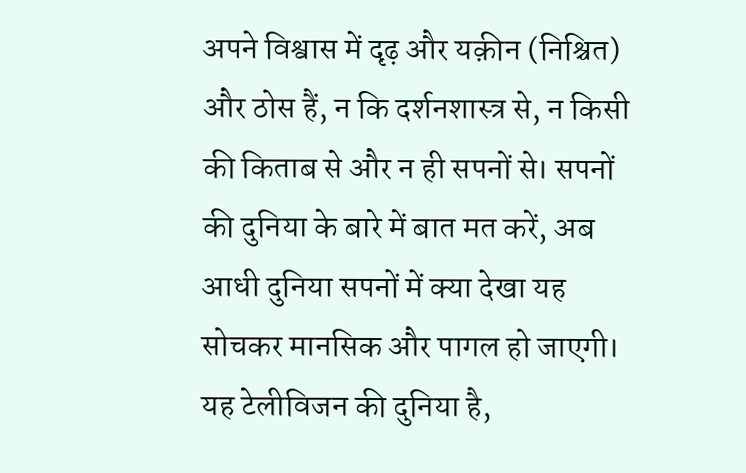अपने विश्वास में दृढ़ और यक़ीन (निश्चित) और ठोस हैं, न कि दर्शनशास्त्र से, न किसी की किताब से और न ही सपनों से। सपनों की दुनिया के बारे में बात मत करें, अब आधी दुनिया सपनों में क्या देखा यह सोचकर मानसिक और पागल हो जाएगी। यह टेलीविजन की दुनिया है,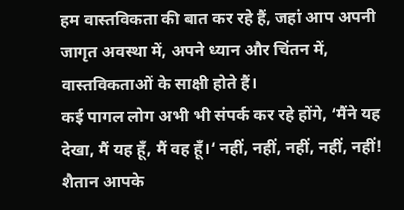हम वास्तविकता की बात कर रहे हैं, जहां आप अपनी जागृत अवस्था में, अपने ध्यान और चिंतन में, वास्तविकताओं के साक्षी होते हैं।
कई पागल लोग अभी भी संपर्क कर रहे होंगे, ‘मैंने यह देखा, मैं यह हूँ, मैं वह हूँ।‘ नहीं, नहीं, नहीं, नहीं, नहीं! शैतान आपके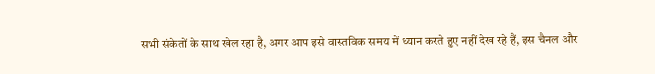सभी संकेतों के साथ खेल रहा है, अगर आप इसे वास्तविक समय में ध्यान करते हुए नहीं देख रहे हैं, इस चैनल और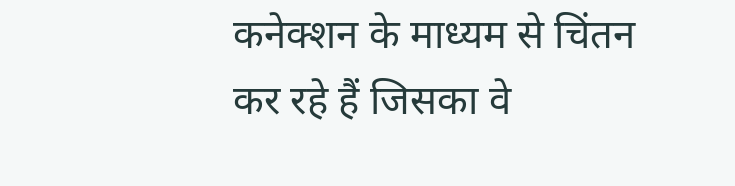कनेक्शन के माध्यम से चिंतन कर रहे हैं जिसका वे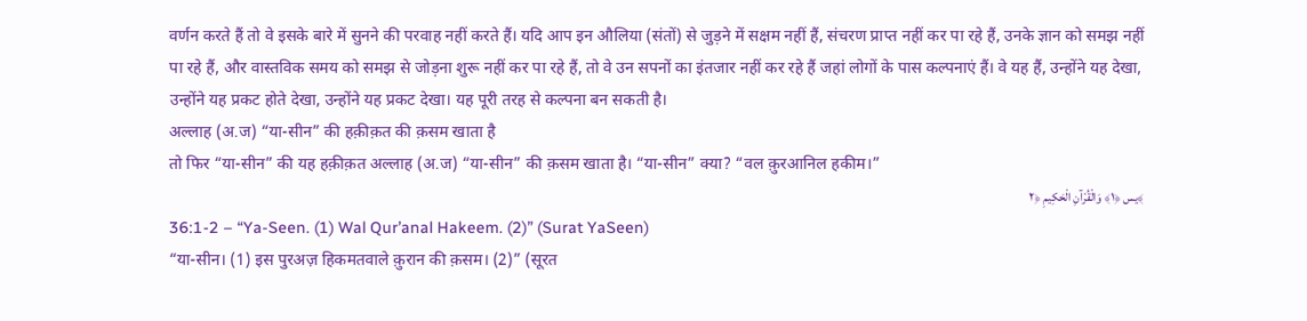वर्णन करते हैं तो वे इसके बारे में सुनने की परवाह नहीं करते हैं। यदि आप इन औलिया (संतों) से जुड़ने में सक्षम नहीं हैं, संचरण प्राप्त नहीं कर पा रहे हैं, उनके ज्ञान को समझ नहीं पा रहे हैं, और वास्तविक समय को समझ से जोड़ना शुरू नहीं कर पा रहे हैं, तो वे उन सपनों का इंतजार नहीं कर रहे हैं जहां लोगों के पास कल्पनाएं हैं। वे यह हैं, उन्होंने यह देखा, उन्होंने यह प्रकट होते देखा, उन्होंने यह प्रकट देखा। यह पूरी तरह से कल्पना बन सकती है।
अल्लाह (अ.ज) “या-सीन” की हक़ीक़त की क़सम खाता है
तो फिर “या-सीन” की यह हक़ीक़त अल्लाह (अ.ज) “या-सीन” की क़सम खाता है। “या-सीन” क्या? “वल क़ुरआनिल हकीम।”
﴾يس ﴿١﴾ وَالْقُرْآنِ الْحَكِيمِ ﴿٢
36:1-2 – “Ya-Seen. (1) Wal Qur’anal Hakeem. (2)” (Surat YaSeen)
“या-सीन। (1) इस पुरअज़ हिकमतवाले क़ुरान की क़सम। (2)” (सूरत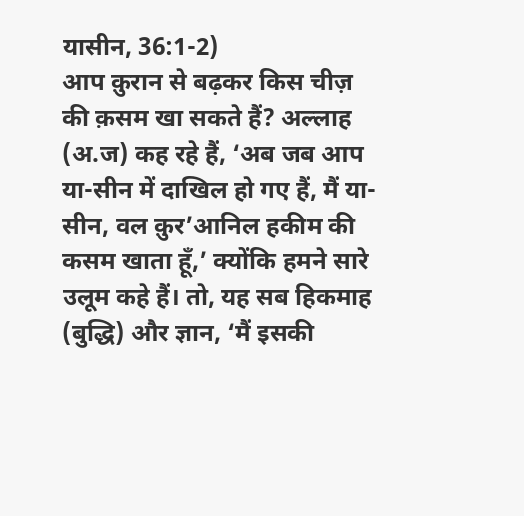यासीन, 36:1-2)
आप क़ुरान से बढ़कर किस चीज़ की क़सम खा सकते हैं? अल्लाह (अ.ज) कह रहे हैं, ‘अब जब आप या-सीन में दाखिल हो गए हैं, मैं या-सीन, वल क़ुर’आनिल हकीम की कसम खाता हूँ,’ क्योंकि हमने सारे उलूम कहे हैं। तो, यह सब हिकमाह (बुद्धि) और ज्ञान, ‘मैं इसकी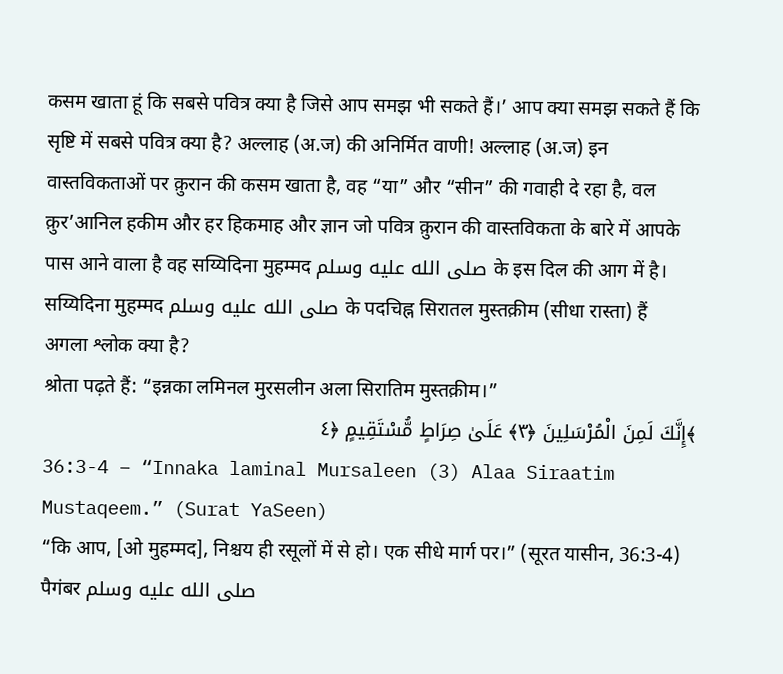कसम खाता हूं कि सबसे पवित्र क्या है जिसे आप समझ भी सकते हैं।’ आप क्या समझ सकते हैं कि सृष्टि में सबसे पवित्र क्या है? अल्लाह (अ.ज) की अनिर्मित वाणी! अल्लाह (अ.ज) इन वास्तविकताओं पर क़ुरान की कसम खाता है, वह “या” और “सीन” की गवाही दे रहा है, वल क़ुर’आनिल हकीम और हर हिकमाह और ज्ञान जो पवित्र क़ुरान की वास्तविकता के बारे में आपके पास आने वाला है वह सय्यिदिना मुहम्मद صلى الله عليه وسلم के इस दिल की आग में है।
सय्यिदिना मुहम्मद صلى الله عليه وسلم के पदचिह्न सिरातल मुस्तक़ीम (सीधा रास्ता) हैं
अगला श्लोक क्या है?
श्रोता पढ़ते हैं: “इन्नका लमिनल मुरसलीन अला सिरातिम मुस्तक़ीम।”
﴾إِنَّكَ لَمِنَ الْمُرْسَلِينَ ﴿٣﴾ عَلَىٰ صِرَاطٍ مُّسْتَقِيمٍ ﴿٤
36:3-4 – “Innaka laminal Mursaleen (3) Alaa Siraatim Mustaqeem.” (Surat YaSeen)
“कि आप, [ओ मुहम्मद], निश्चय ही रसूलों में से हो। एक सीधे मार्ग पर।” (सूरत यासीन, 36:3-4)
पैगंबर صلى الله عليه وسلم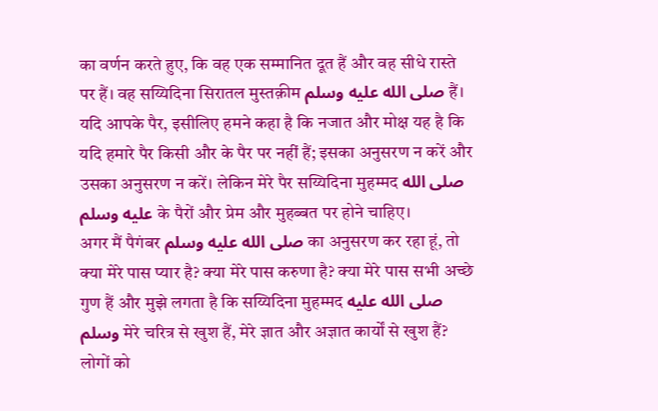का वर्णन करते हुए, कि वह एक सम्मानित दूत हैं और वह सीधे रास्ते पर हैं। वह सय्यिदिना सिरातल मुस्तक़ीम صلى الله عليه وسلم हैं। यदि आपके पैर, इसीलिए हमने कहा है कि नजात और मोक्ष यह है कि यदि हमारे पैर किसी और के पैर पर नहीं हैं; इसका अनुसरण न करें और उसका अनुसरण न करें। लेकिन मेरे पैर सय्यिदिना मुहम्मद صلى الله عليه وسلم के पैरों और प्रेम और मुहब्बत पर होने चाहिए।
अगर मैं पैगंबर صلى الله عليه وسلم का अनुसरण कर रहा हूं, तो क्या मेरे पास प्यार है? क्या मेरे पास करुणा है? क्या मेरे पास सभी अच्छे गुण हैं और मुझे लगता है कि सय्यिदिना मुहम्मद صلى الله عليه وسلم मेरे चरित्र से खुश हैं, मेरे ज्ञात और अज्ञात कार्यों से खुश हैं? लोगों को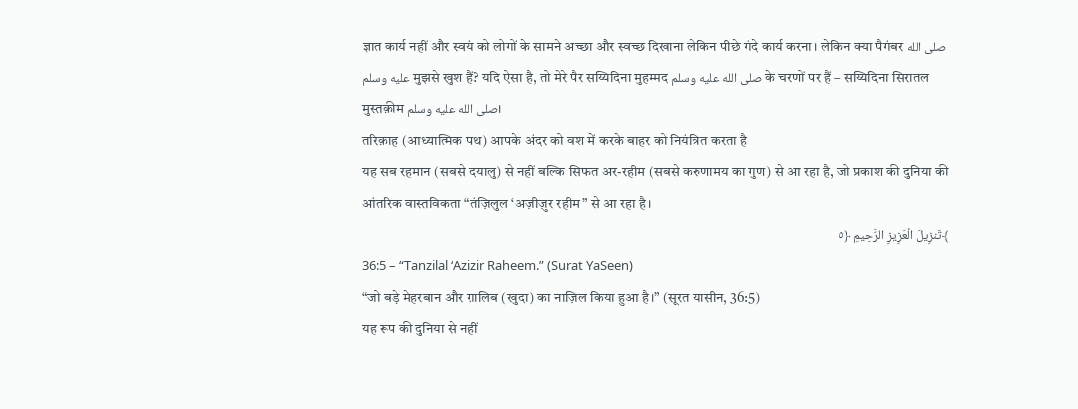ज्ञात कार्य नहीं और स्वयं को लोगों के सामने अच्छा और स्वच्छ दिखाना लेकिन पीछे गंदे कार्य करना। लेकिन क्या पैगंबर صلى الله عليه وسلم मुझसे खुश हैं? यदि ऐसा है, तो मेरे पैर सय्यिदिना मुहम्मद صلى الله عليه وسلم के चरणों पर हैं – सय्यिदिना सिरातल मुस्तक़ीम صلى الله عليه وسلم।
तरिक़ाह (आध्यात्मिक पथ) आपके अंदर को वश में करके बाहर को नियंत्रित करता है
यह सब रहमान (सबसे दयालु) से नहीं बल्कि सिफत अर-रहीम (सबसे करुणामय का गुण) से आ रहा है, जो प्रकाश की दुनिया की आंतरिक वास्तविकता “तंज़िलुल ‘अज़ीज़ुर रहीम” से आ रहा है।
﴾تَنزِيلَ الْعَزِيزِ الرَّحِيمِ ﴿٥
36:5 – “Tanzilal ‘Azizir Raheem.” (Surat YaSeen)
“जो बड़े मेहरबान और ग़ालिब (खुदा) का नाज़िल किया हुआ है।” (सूरत यासीन, 36:5)
यह रूप की दुनिया से नहीं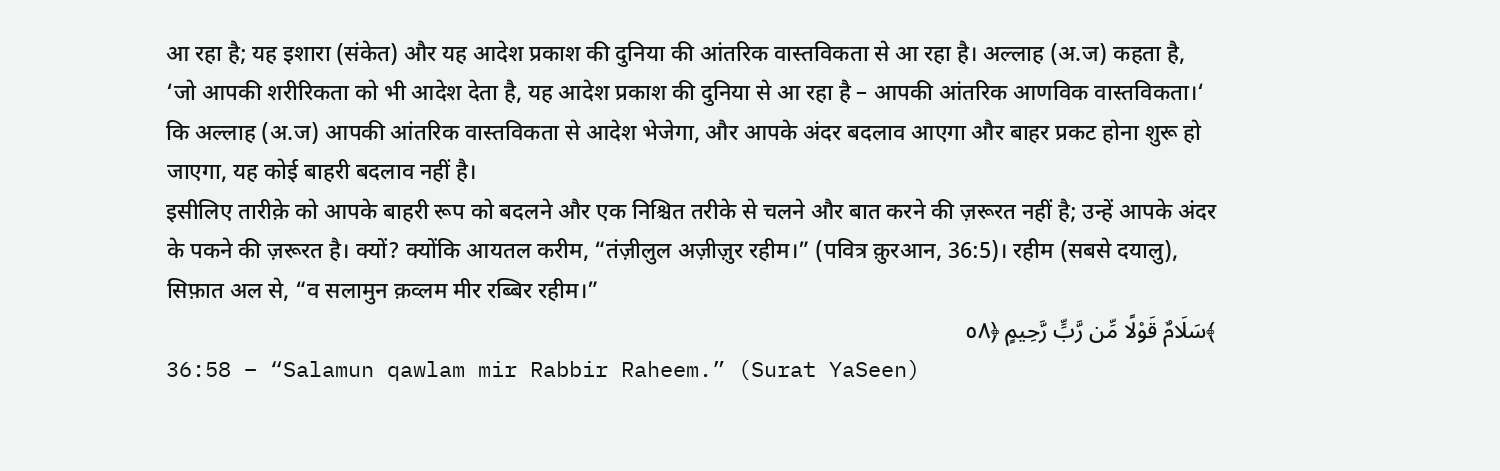आ रहा है; यह इशारा (संकेत) और यह आदेश प्रकाश की दुनिया की आंतरिक वास्तविकता से आ रहा है। अल्लाह (अ.ज) कहता है, ‘जो आपकी शरीरिकता को भी आदेश देता है, यह आदेश प्रकाश की दुनिया से आ रहा है – आपकी आंतरिक आणविक वास्तविकता।‘ कि अल्लाह (अ.ज) आपकी आंतरिक वास्तविकता से आदेश भेजेगा, और आपके अंदर बदलाव आएगा और बाहर प्रकट होना शुरू हो जाएगा, यह कोई बाहरी बदलाव नहीं है।
इसीलिए तारीक़े को आपके बाहरी रूप को बदलने और एक निश्चित तरीके से चलने और बात करने की ज़रूरत नहीं है; उन्हें आपके अंदर के पकने की ज़रूरत है। क्यों? क्योंकि आयतल करीम, “तंज़ीलुल अज़ीज़ुर रहीम।” (पवित्र क़ुरआन, 36:5)। रहीम (सबसे दयालु), सिफ़ात अल से, “व सलामुन क़व्लम मीर रब्बिर रहीम।”
﴾سَلَامٌ قَوْلًا مِّن رَّبٍّ رَّحِيمٍ ﴿٥٨
36:58 – “Salamun qawlam mir Rabbir Raheem.” (Surat YaSeen)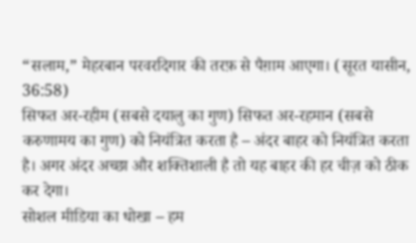“सलाम,” मेहरबान परवरदिगार की तरफ़ से पैग़ाम आएगा। (सूरत यासीन, 36:58)
सिफत अर-रहीम (सबसे दयालु का गुण) सिफत अर-रहमान (सबसे करुणामय का गुण) को नियंत्रित करता है – अंदर बाहर को नियंत्रित करता है। अगर अंदर अच्छा और शक्तिशाली है तो यह बाहर की हर चीज़ को ठीक कर देगा।
सोशल मीडिया का धोखा – हम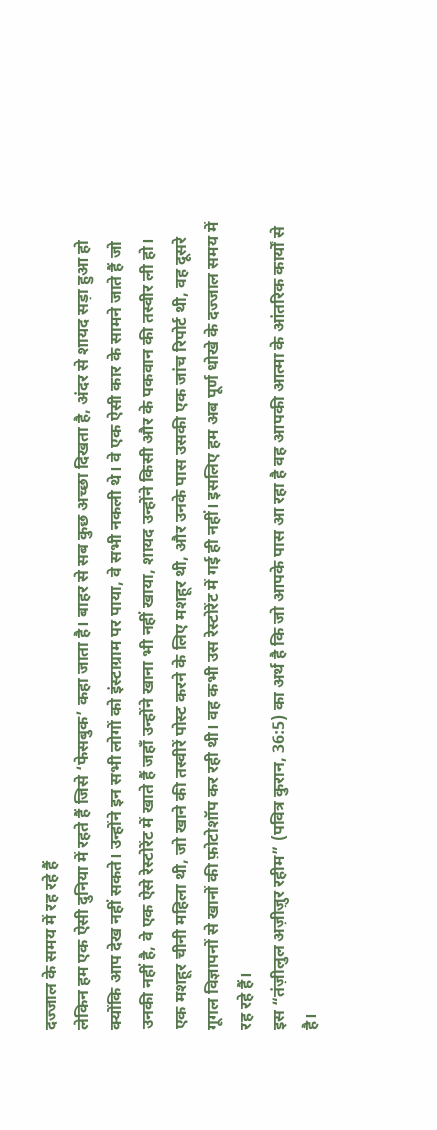दज्जाल के समय में रह रहे हैं
लेकिन हम एक ऐसी दुनिया में रहते हैं जिसे ‘फेसबुक’ कहा जाता है। बाहर से सब कुछ अच्छा दिखता है, अंदर से शायद सड़ा हुआ हो क्योंकि आप देख नहीं सकते। उन्होंने इन सभी लोगों को इंस्टाग्राम पर पाया, वे सभी नकली थे। वे एक ऐसी कार के सामने जाते हैं जो उनकी नहीं है, वे एक ऐसे रेस्टोरेंट में खाते हैं जहाँ उन्होंने खाना भी नहीं खाया, शायद उन्होंने किसी और के पकवान की तस्वीर ली हो। एक मशहूर चीनी महिला थी, जो खाने की तस्वीरें पोस्ट करने के लिए मशहूर थी, और उनके पास उसकी एक जांच रिपोर्ट थी, वह दूसरे गूगल विज्ञापनों से खानों की फ़ोटोशॉप कर रही थी। वह कभी उस रेस्टोरेंट में गई ही नहीं। इसलिए हम अब पूर्ण धोखे के दज्जाल समय में रह रहे हैं।
इस “तंज़ीलुल अज़ीज़ुर रहीम” (पवित्र कुरान, 36:5) का अर्थ है कि जो आपके पास आ रहा है वह आपकी आत्मा के आंतरिक कार्यों से है।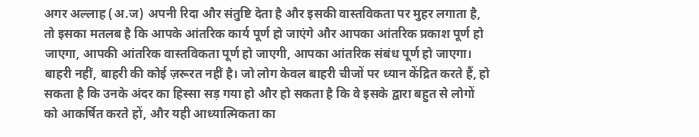अगर अल्लाह (अ.ज) अपनी रिदा और संतुष्टि देता है और इसकी वास्तविकता पर मुहर लगाता है, तो इसका मतलब है कि आपके आंतरिक कार्य पूर्ण हो जाएंगे और आपका आंतरिक प्रकाश पूर्ण हो जाएगा, आपकी आंतरिक वास्तविकता पूर्ण हो जाएगी, आपका आंतरिक संबंध पूर्ण हो जाएगा। बाहरी नहीं, बाहरी की कोई ज़रूरत नहीं है। जो लोग केवल बाहरी चीजों पर ध्यान केंद्रित करते हैं, हो सकता है कि उनके अंदर का हिस्सा सड़ गया हो और हो सकता है कि वे इसके द्वारा बहुत से लोगों को आकर्षित करते हों, और यही आध्यात्मिकता का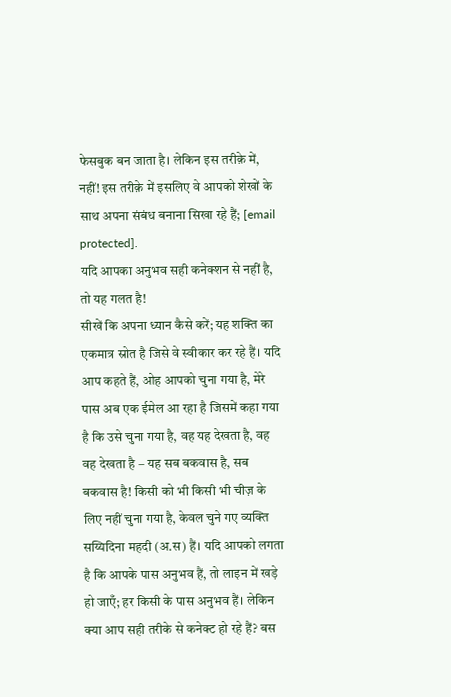फेसबुक बन जाता है। लेकिन इस तरीक़े में, नहीं! इस तरीक़े में इसलिए वे आपको शेखों के साथ अपना संबंध बनाना सिखा रहे हैं; [email protected].
यदि आपका अनुभव सही कनेक्शन से नहीं है, तो यह गलत है!
सीखें कि अपना ध्यान कैसे करें; यह शक्ति का एकमात्र स्रोत है जिसे वे स्वीकार कर रहे हैं। यदि आप कहते हैं, ओह आपको चुना गया है, मेरे पास अब एक ईमेल आ रहा है जिसमें कहा गया है कि उसे चुना गया है, वह यह देखता है, वह वह देखता है – यह सब बकवास है, सब बकवास है! किसी को भी किसी भी चीज़ के लिए नहीं चुना गया है, केवल चुने गए व्यक्ति सय्यिदिना महदी (अ.स) हैं। यदि आपको लगता है कि आपके पास अनुभव हैं, तो लाइन में खड़े हो जाएँ; हर किसी के पास अनुभव हैं। लेकिन क्या आप सही तरीके से कनेक्ट हो रहे हैं? बस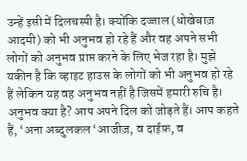उन्हें इसी में दिलचस्पी है। क्योंकि दज्जाल (धोखेबाज़ आदमी) को भी अनुभव हो रहे हैं और वह अपने सभी लोगों को अनुभव प्राप्त करने के लिए भेज रहा है। मुझे यकीन है कि व्हाइट हाउस के लोगों को भी अनुभव हो रहे हैं लेकिन यह वह अनुभव नहीं है जिसमें हमारी रुचि है। अनुभव क्या है? आप अपने दिल को जोड़ते हैं। आप कहते हैं, ‘अना अब्दुलकल ‘आजीज़, व दाईफ़, व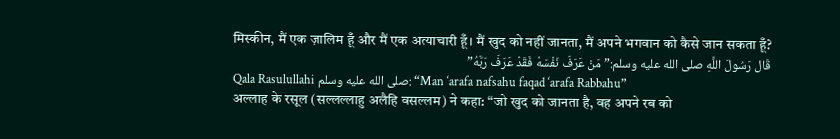मिस्कीन, मैं एक ज़ालिम हूँ और मैं एक अत्याचारी हूँ। मैं खुद को नहीं जानता, मैं अपने भगवान को कैसे जान सकता हूँ?
قَال رَسُولَ اللَّهِ صلى الله عليه وسلم:” مَنْ عَرَفَ نَفْسَهْ فَقَدْ عَرَفَ رَبَّهُ”
Qala Rasulullahi صلى الله عليه وسلم: “Man ‘arafa nafsahu faqad ‘arafa Rabbahu”
अल्लाह के रसूल (सल्लल्लाहु अलैहि वसल्लम) ने कहा: “जो खुद को जानता है, वह अपने रब को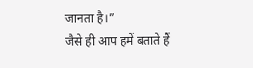जानता है।”
जैसे ही आप हमें बताते हैं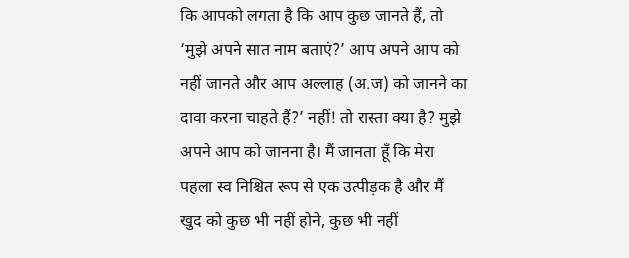कि आपको लगता है कि आप कुछ जानते हैं, तो ‘मुझे अपने सात नाम बताएं?’ आप अपने आप को नहीं जानते और आप अल्लाह (अ.ज) को जानने का दावा करना चाहते हैं?’ नहीं! तो रास्ता क्या है? मुझे अपने आप को जानना है। मैं जानता हूँ कि मेरा पहला स्व निश्चित रूप से एक उत्पीड़क है और मैं खुद को कुछ भी नहीं होने, कुछ भी नहीं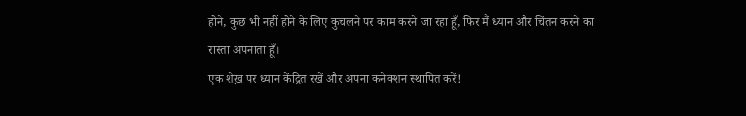होने, कुछ भी नहीं होने के लिए कुचलने पर काम करने जा रहा हूँ, फिर मैं ध्यान और चिंतन करने का रास्ता अपनाता हूँ।
एक शेख़ पर ध्यान केंद्रित रखें और अपना कनेक्शन स्थापित करें!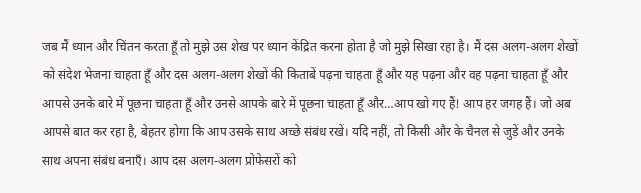जब मैं ध्यान और चिंतन करता हूँ तो मुझे उस शेख पर ध्यान केंद्रित करना होता है जो मुझे सिखा रहा है। मैं दस अलग-अलग शेखों को संदेश भेजना चाहता हूँ और दस अलग-अलग शेखों की किताबें पढ़ना चाहता हूँ और यह पढ़ना और वह पढ़ना चाहता हूँ और आपसे उनके बारे में पूछना चाहता हूँ और उनसे आपके बारे में पूछना चाहता हूँ और…आप खो गए हैं! आप हर जगह हैं। जो अब आपसे बात कर रहा है, बेहतर होगा कि आप उसके साथ अच्छे संबंध रखें। यदि नहीं, तो किसी और के चैनल से जुड़ें और उनके साथ अपना संबंध बनाएँ। आप दस अलग-अलग प्रोफेसरों को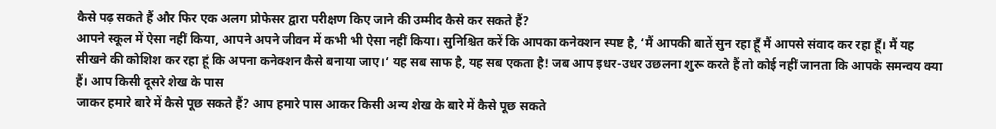कैसे पढ़ सकते हैं और फिर एक अलग प्रोफेसर द्वारा परीक्षण किए जाने की उम्मीद कैसे कर सकते हैं?
आपने स्कूल में ऐसा नहीं किया, आपने अपने जीवन में कभी भी ऐसा नहीं किया। सुनिश्चित करें कि आपका कनेक्शन स्पष्ट है, ‘मैं आपकी बातें सुन रहा हूँ मैं आपसे संवाद कर रहा हूँ। मैं यह सीखने की कोशिश कर रहा हूं कि अपना कनेक्शन कैसे बनाया जाए।‘ यह सब साफ है, यह सब एकता है! जब आप इधर-उधर उछलना शुरू करते हैं तो कोई नहीं जानता कि आपके समन्वय क्या हैं। आप किसी दूसरे शेख के पास
जाकर हमारे बारे में कैसे पूछ सकते हैं? आप हमारे पास आकर किसी अन्य शेख के बारे में कैसे पूछ सकते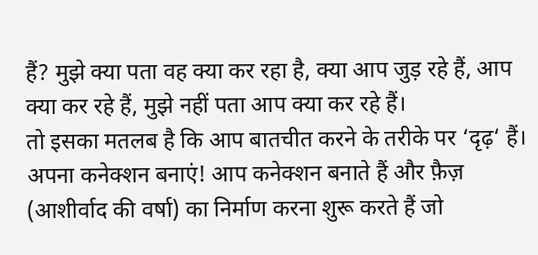हैं? मुझे क्या पता वह क्या कर रहा है, क्या आप जुड़ रहे हैं, आप क्या कर रहे हैं, मुझे नहीं पता आप क्या कर रहे हैं।
तो इसका मतलब है कि आप बातचीत करने के तरीके पर ‘दृढ़‘ हैं। अपना कनेक्शन बनाएं! आप कनेक्शन बनाते हैं और फ़ैज़ (आशीर्वाद की वर्षा) का निर्माण करना शुरू करते हैं जो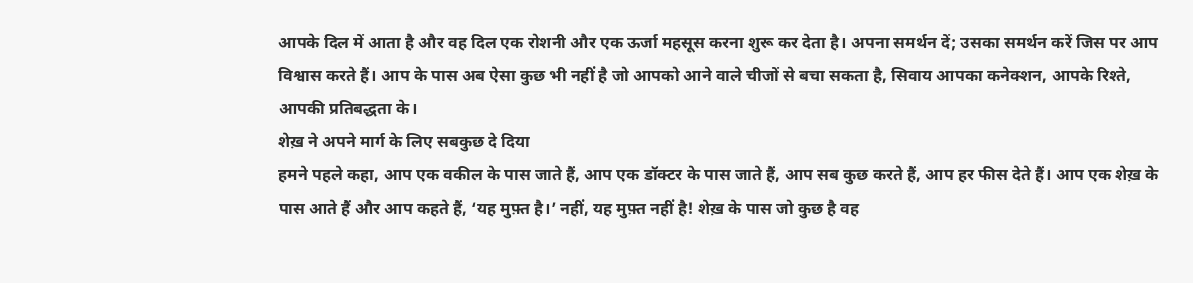आपके दिल में आता है और वह दिल एक रोशनी और एक ऊर्जा महसूस करना शुरू कर देता है। अपना समर्थन दें; उसका समर्थन करें जिस पर आप विश्वास करते हैं। आप के पास अब ऐसा कुछ भी नहीं है जो आपको आने वाले चीजों से बचा सकता है, सिवाय आपका कनेक्शन, आपके रिश्ते, आपकी प्रतिबद्धता के।
शेख़ ने अपने मार्ग के लिए सबकुछ दे दिया
हमने पहले कहा, आप एक वकील के पास जाते हैं, आप एक डॉक्टर के पास जाते हैं, आप सब कुछ करते हैं, आप हर फीस देते हैं। आप एक शेख़ के पास आते हैं और आप कहते हैं, ‘यह मुफ़्त है।’ नहीं, यह मुफ़्त नहीं है! शेख़ के पास जो कुछ है वह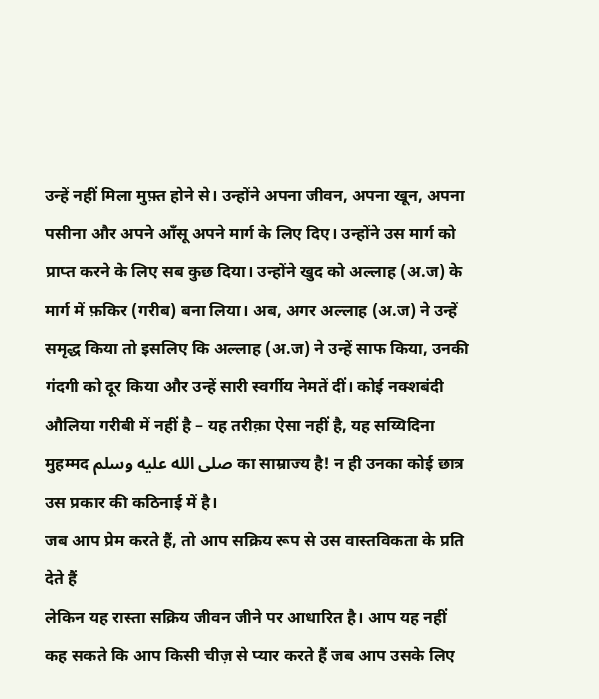उन्हें नहीं मिला मुफ़्त होने से। उन्होंने अपना जीवन, अपना खून, अपना पसीना और अपने आँसू अपने मार्ग के लिए दिए। उन्होंने उस मार्ग को प्राप्त करने के लिए सब कुछ दिया। उन्होंने खुद को अल्लाह (अ.ज) के मार्ग में फ़किर (गरीब) बना लिया। अब, अगर अल्लाह (अ.ज) ने उन्हें समृद्ध किया तो इसलिए कि अल्लाह (अ.ज) ने उन्हें साफ किया, उनकी गंदगी को दूर किया और उन्हें सारी स्वर्गीय नेमतें दीं। कोई नक्शबंदी औलिया गरीबी में नहीं है – यह तरीक़ा ऐसा नहीं है, यह सय्यिदिना मुहम्मद صلى الله عليه وسلم का साम्राज्य है! न ही उनका कोई छात्र उस प्रकार की कठिनाई में है।
जब आप प्रेम करते हैं, तो आप सक्रिय रूप से उस वास्तविकता के प्रति देते हैं
लेकिन यह रास्ता सक्रिय जीवन जीने पर आधारित है। आप यह नहीं कह सकते कि आप किसी चीज़ से प्यार करते हैं जब आप उसके लिए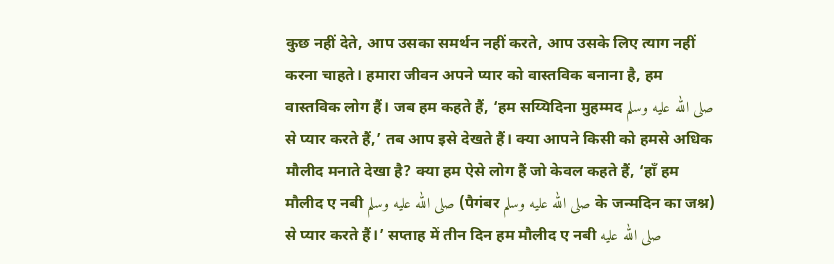कुछ नहीं देते, आप उसका समर्थन नहीं करते, आप उसके लिए त्याग नहीं करना चाहते। हमारा जीवन अपने प्यार को वास्तविक बनाना है, हम वास्तविक लोग हैं। जब हम कहते हैं, ‘हम सय्यिदिना मुहम्मद صلى الله عليه وسلم से प्यार करते हैं,’ तब आप इसे देखते हैं। क्या आपने किसी को हमसे अधिक मौलीद मनाते देखा है? क्या हम ऐसे लोग हैं जो केवल कहते हैं, ‘हाँ हम मौलीद ए नबी صلى الله عليه وسلم (पैगंबर صلى الله عليه وسلم के जन्मदिन का जश्न) से प्यार करते हैं।’ सप्ताह में तीन दिन हम मौलीद ए नबी صلى الله عليه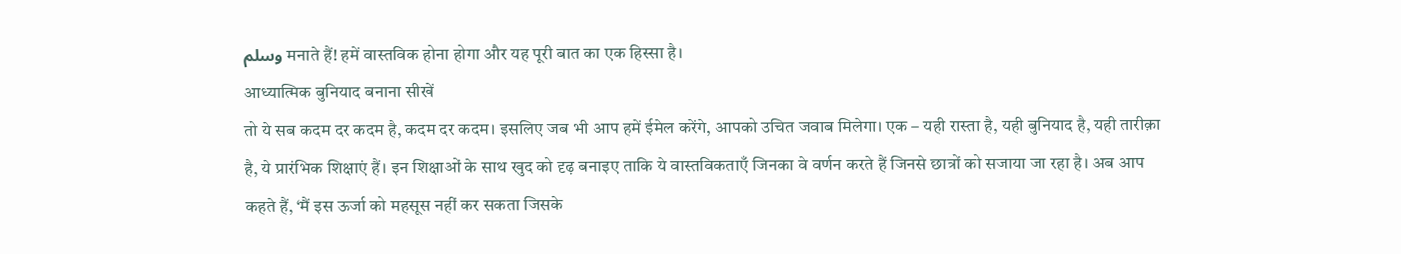وسلم मनाते हैं! हमें वास्तविक होना होगा और यह पूरी बात का एक हिस्सा है।
आध्यात्मिक बुनियाद बनाना सीखें
तो ये सब कदम दर कदम है, कदम दर कदम। इसलिए जब भी आप हमें ईमेल करेंगे, आपको उचित जवाब मिलेगा। एक – यही रास्ता है, यही बुनियाद है, यही तारीक़ा है, ये प्रारंभिक शिक्षाएं हैं। इन शिक्षाओं के साथ खुद को दृढ़ बनाइए ताकि ये वास्तविकताएँ जिनका वे वर्णन करते हैं जिनसे छात्रों को सजाया जा रहा है। अब आप कहते हैं, ‘मैं इस ऊर्जा को महसूस नहीं कर सकता जिसके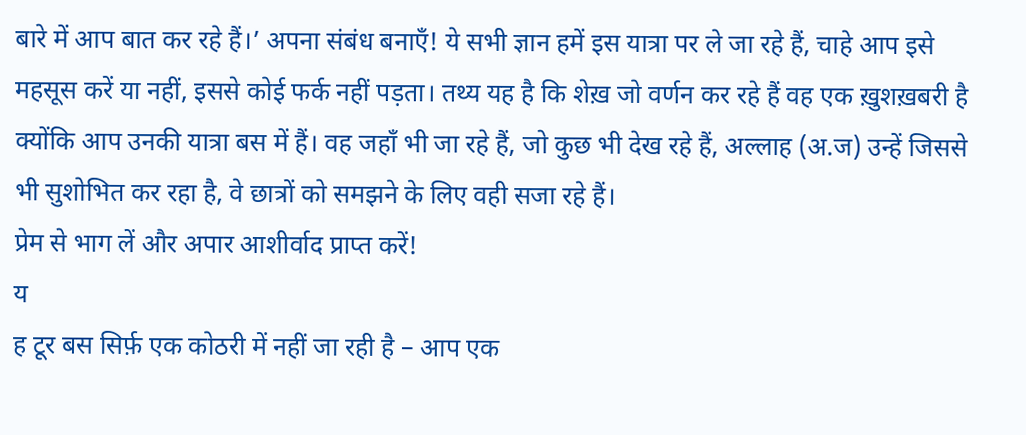बारे में आप बात कर रहे हैं।’ अपना संबंध बनाएँ! ये सभी ज्ञान हमें इस यात्रा पर ले जा रहे हैं, चाहे आप इसे महसूस करें या नहीं, इससे कोई फर्क नहीं पड़ता। तथ्य यह है कि शेख़ जो वर्णन कर रहे हैं वह एक ख़ुशख़बरी है क्योंकि आप उनकी यात्रा बस में हैं। वह जहाँ भी जा रहे हैं, जो कुछ भी देख रहे हैं, अल्लाह (अ.ज) उन्हें जिससे भी सुशोभित कर रहा है, वे छात्रों को समझने के लिए वही सजा रहे हैं।
प्रेम से भाग लें और अपार आशीर्वाद प्राप्त करें!
य
ह टूर बस सिर्फ़ एक कोठरी में नहीं जा रही है – आप एक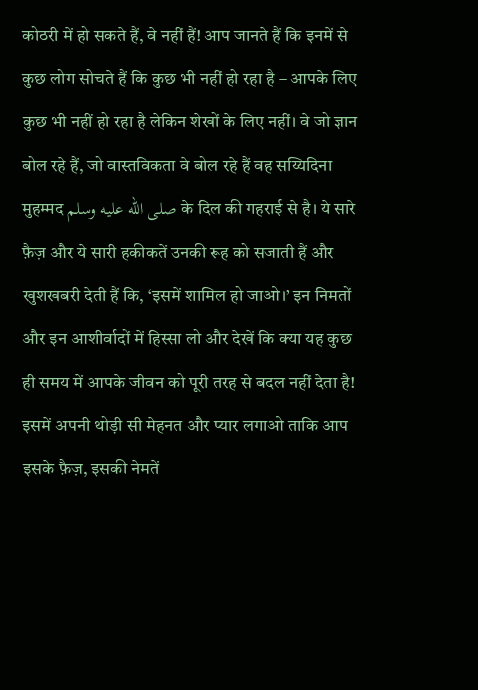कोठरी में हो सकते हैं, वे नहीं हैं! आप जानते हैं कि इनमें से कुछ लोग सोचते हैं कि कुछ भी नहीं हो रहा है – आपके लिए कुछ भी नहीं हो रहा है लेकिन शेखों के लिए नहीं। वे जो ज्ञान बोल रहे हैं, जो वास्तविकता वे बोल रहे हैं वह सय्यिदिना मुहम्मद صلى الله عليه وسلم के दिल की गहराई से है। ये सारे फ़ैज़ और ये सारी हकीकतें उनकी रूह को सजाती हैं और खुशखबरी देती हैं कि, ‘इसमें शामिल हो जाओ।’ इन निमतों और इन आशीर्वादों में हिस्सा लो और देखें कि क्या यह कुछ ही समय में आपके जीवन को पूरी तरह से बदल नहीं देता है! इसमें अपनी थोड़ी सी मेहनत और प्यार लगाओ ताकि आप इसके फ़ैज़, इसकी नेमतें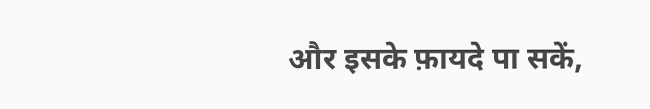और इसके फ़ायदे पा सकें,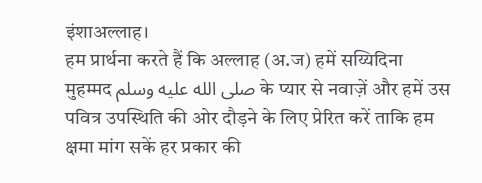इंशाअल्लाह।
हम प्रार्थना करते हैं कि अल्लाह (अ.ज) हमें सय्यिदिना मुहम्मद صلى الله عليه وسلم के प्यार से नवाज़ें और हमें उस पवित्र उपस्थिति की ओर दौड़ने के लिए प्रेरित करें ताकि हम क्षमा मांग सकें हर प्रकार की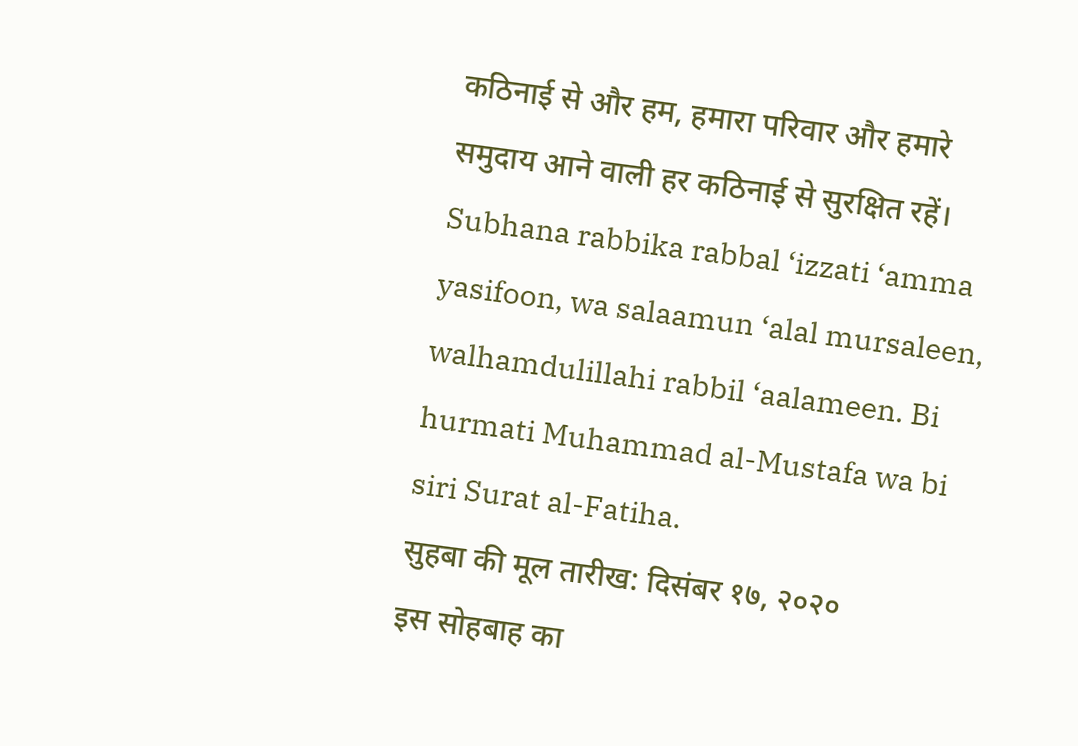कठिनाई से और हम, हमारा परिवार और हमारे समुदाय आने वाली हर कठिनाई से सुरक्षित रहें।
Subhana rabbika rabbal ‘izzati ‘amma yasifoon, wa salaamun ‘alal mursaleen, walhamdulillahi rabbil ‘aalameen. Bi hurmati Muhammad al-Mustafa wa bi siri Surat al-Fatiha.
सुहबा की मूल तारीख: दिसंबर १७, २०२०
इस सोहबाह का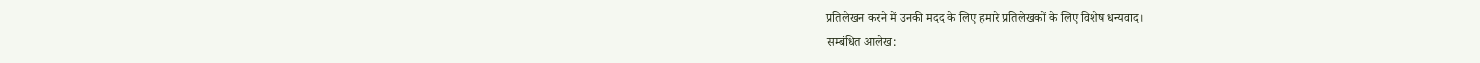प्रतिलेखन करने में उनकी मदद के लिए हमारे प्रतिलेखकों के लिए विशेष धन्यवाद।
सम्बंधित आलेख: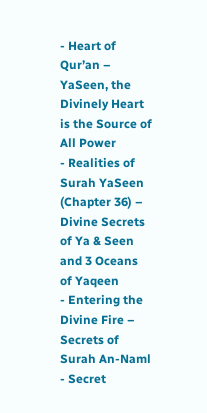- Heart of Qur’an – YaSeen, the Divinely Heart is the Source of All Power
- Realities of Surah YaSeen (Chapter 36) – Divine Secrets of Ya & Seen and 3 Oceans of Yaqeen
- Entering the Divine Fire – Secrets of Surah An-Naml
- Secret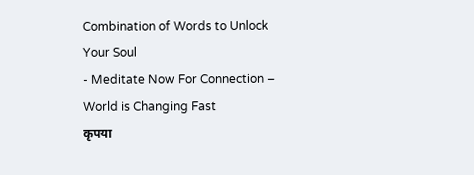Combination of Words to Unlock Your Soul
- Meditate Now For Connection – World is Changing Fast
कृपया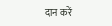दान करें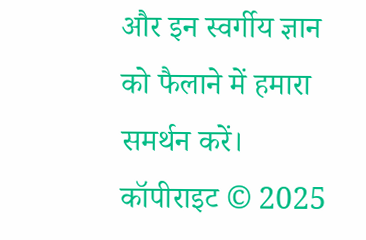और इन स्वर्गीय ज्ञान को फैलाने में हमारा समर्थन करें।
कॉपीराइट © 2025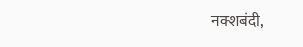नक्शबंदी,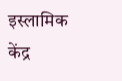इस्लामिक केंद्र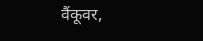वैंकूवर,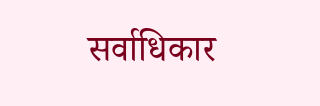सर्वाधिकार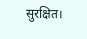सुरक्षित।